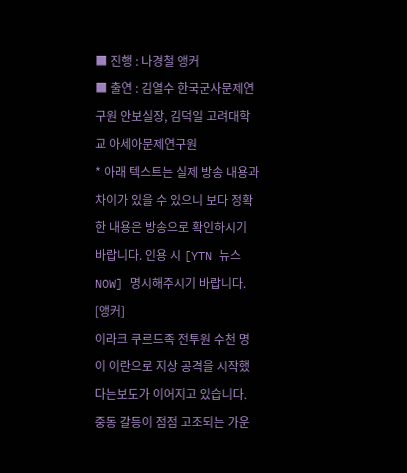■ 진행 : 나경철 앵커
■ 출연 : 김열수 한국군사문제연구원 안보실장, 김덕일 고려대학교 아세아문제연구원
* 아래 텍스트는 실제 방송 내용과 차이가 있을 수 있으니 보다 정확한 내용은 방송으로 확인하시기 바랍니다. 인용 시 [YTN 뉴스NOW] 명시해주시기 바랍니다.
[앵커]
이라크 쿠르드족 전투원 수천 명이 이란으로 지상 공격을 시작했다는보도가 이어지고 있습니다. 중동 갈등이 점점 고조되는 가운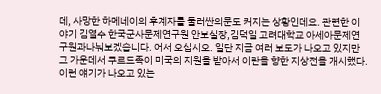데, 사망한 하메네이의 후계자를 둘러싼의문도 커지는 상황인데요. 관련한 이야기 김열수 한국군사문제연구원 안보실장,김덕일 고려대학교 아세아문제연구원과나눠보겠습니다. 어서 오십시오. 일단 지금 여러 보도가 나오고 있지만 그 가운데서 쿠르드족이 미국의 지원을 받아서 이란을 향한 지상전을 개시했다. 이런 얘기가 나오고 있는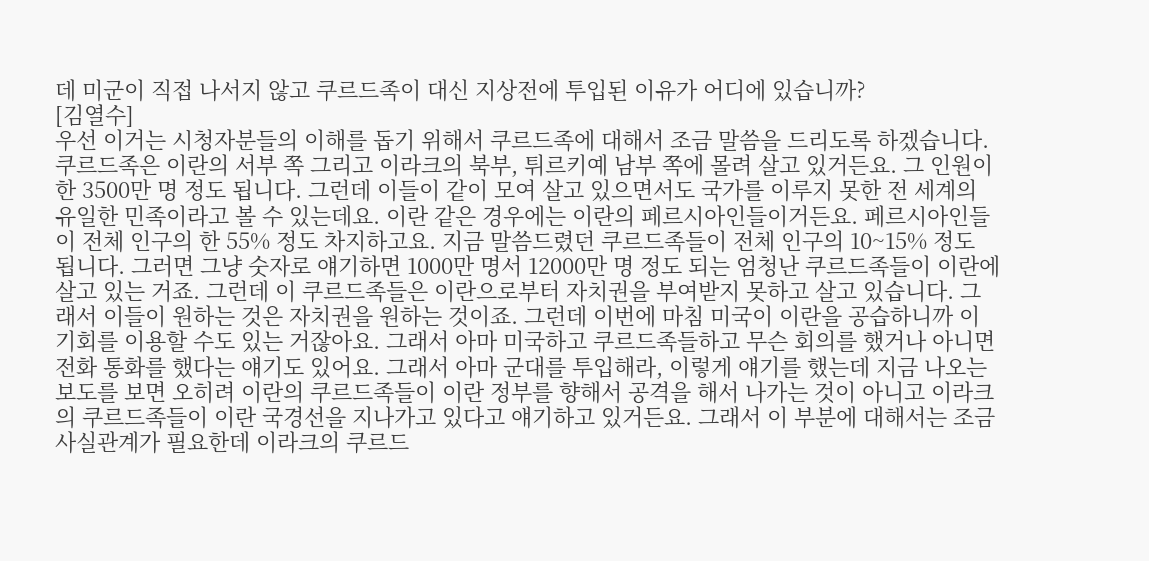데 미군이 직접 나서지 않고 쿠르드족이 대신 지상전에 투입된 이유가 어디에 있습니까?
[김열수]
우선 이거는 시청자분들의 이해를 돕기 위해서 쿠르드족에 대해서 조금 말씀을 드리도록 하겠습니다. 쿠르드족은 이란의 서부 쪽 그리고 이라크의 북부, 튀르키예 남부 쪽에 몰려 살고 있거든요. 그 인원이 한 3500만 명 정도 됩니다. 그런데 이들이 같이 모여 살고 있으면서도 국가를 이루지 못한 전 세계의 유일한 민족이라고 볼 수 있는데요. 이란 같은 경우에는 이란의 페르시아인들이거든요. 페르시아인들이 전체 인구의 한 55% 정도 차지하고요. 지금 말씀드렸던 쿠르드족들이 전체 인구의 10~15% 정도 됩니다. 그러면 그냥 숫자로 얘기하면 1000만 명서 12000만 명 정도 되는 엄청난 쿠르드족들이 이란에 살고 있는 거죠. 그런데 이 쿠르드족들은 이란으로부터 자치권을 부여받지 못하고 살고 있습니다. 그래서 이들이 원하는 것은 자치권을 원하는 것이죠. 그런데 이번에 마침 미국이 이란을 공습하니까 이 기회를 이용할 수도 있는 거잖아요. 그래서 아마 미국하고 쿠르드족들하고 무슨 회의를 했거나 아니면 전화 통화를 했다는 얘기도 있어요. 그래서 아마 군대를 투입해라, 이렇게 얘기를 했는데 지금 나오는 보도를 보면 오히려 이란의 쿠르드족들이 이란 정부를 향해서 공격을 해서 나가는 것이 아니고 이라크의 쿠르드족들이 이란 국경선을 지나가고 있다고 얘기하고 있거든요. 그래서 이 부분에 대해서는 조금 사실관계가 필요한데 이라크의 쿠르드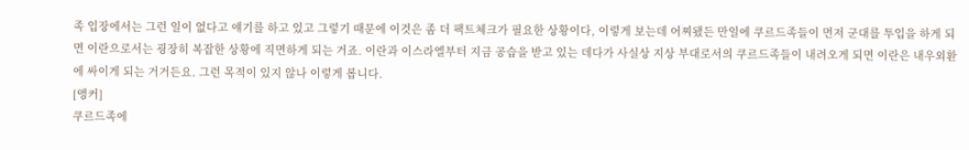족 입장에서는 그런 일이 없다고 얘기를 하고 있고 그렇기 때문에 이것은 좀 더 팩트체크가 필요한 상황이다, 이렇게 보는데 어찌됐든 만일에 쿠르드족들이 먼저 군대를 투입을 하게 되면 이란으로서는 굉장히 복잡한 상황에 직면하게 되는 거죠. 이란과 이스라엘부터 지금 공습을 받고 있는 데다가 사실상 지상 부대로서의 쿠르드족들이 내려오게 되면 이란은 내우외환에 싸이게 되는 거거든요. 그런 목적이 있지 않나 이렇게 봅니다.
[앵커]
쿠르드족에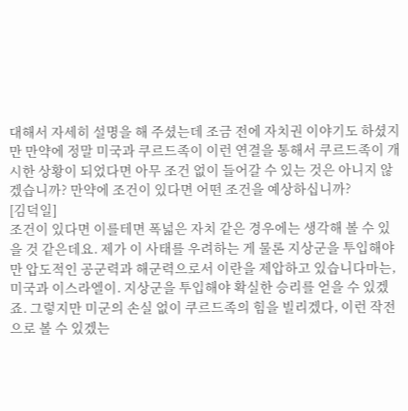대해서 자세히 설명을 해 주셨는데 조금 전에 자치권 이야기도 하셨지만 만약에 정말 미국과 쿠르드족이 이런 연결을 통해서 쿠르드족이 개시한 상황이 되었다면 아무 조건 없이 들어갈 수 있는 것은 아니지 않겠습니까? 만약에 조건이 있다면 어떤 조건을 예상하십니까?
[김덕일]
조건이 있다면 이를테면 폭넓은 자치 같은 경우에는 생각해 볼 수 있을 것 같은데요. 제가 이 사태를 우려하는 게 물론 지상군을 투입해야만 압도적인 공군력과 해군력으로서 이란을 제압하고 있습니다마는, 미국과 이스라엘이. 지상군을 투입해야 확실한 승리를 얻을 수 있겠죠. 그렇지만 미군의 손실 없이 쿠르드족의 힘을 빌리겠다, 이런 작전으로 볼 수 있겠는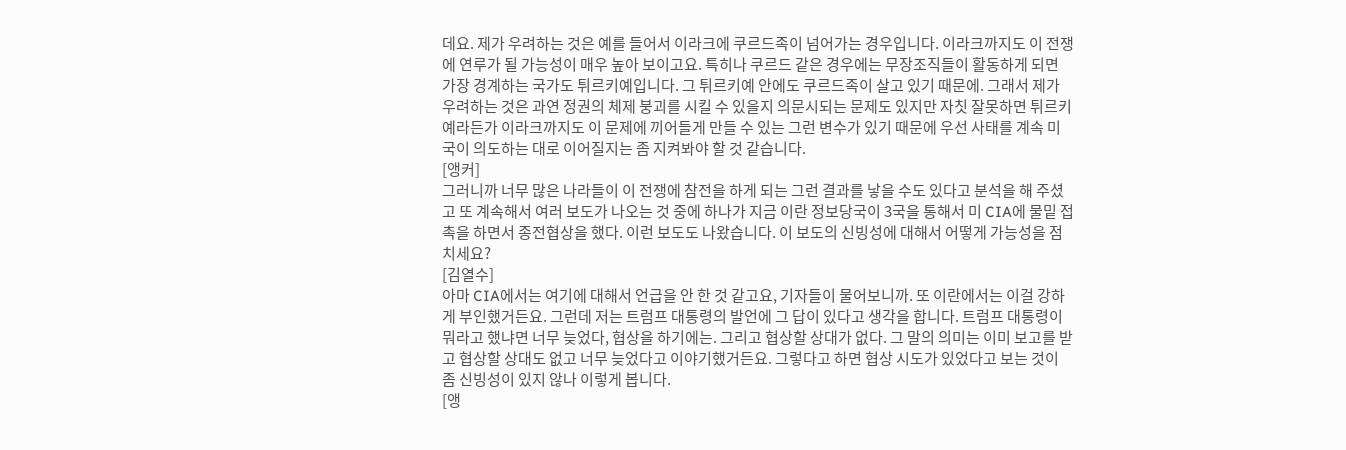데요. 제가 우려하는 것은 예를 들어서 이라크에 쿠르드족이 넘어가는 경우입니다. 이라크까지도 이 전쟁에 연루가 될 가능성이 매우 높아 보이고요. 특히나 쿠르드 같은 경우에는 무장조직들이 활동하게 되면 가장 경계하는 국가도 튀르키예입니다. 그 튀르키예 안에도 쿠르드족이 살고 있기 때문에. 그래서 제가 우려하는 것은 과연 정권의 체제 붕괴를 시킬 수 있을지 의문시되는 문제도 있지만 자칫 잘못하면 튀르키예라든가 이라크까지도 이 문제에 끼어들게 만들 수 있는 그런 변수가 있기 때문에 우선 사태를 계속 미국이 의도하는 대로 이어질지는 좀 지켜봐야 할 것 같습니다.
[앵커]
그러니까 너무 많은 나라들이 이 전쟁에 참전을 하게 되는 그런 결과를 낳을 수도 있다고 분석을 해 주셨고 또 계속해서 여러 보도가 나오는 것 중에 하나가 지금 이란 정보당국이 3국을 통해서 미 CIA에 물밑 접촉을 하면서 종전협상을 했다. 이런 보도도 나왔습니다. 이 보도의 신빙성에 대해서 어떻게 가능성을 점치세요?
[김열수]
아마 CIA에서는 여기에 대해서 언급을 안 한 것 같고요, 기자들이 물어보니까. 또 이란에서는 이걸 강하게 부인했거든요. 그런데 저는 트럼프 대통령의 발언에 그 답이 있다고 생각을 합니다. 트럼프 대통령이 뭐라고 했냐면 너무 늦었다, 협상을 하기에는. 그리고 협상할 상대가 없다. 그 말의 의미는 이미 보고를 받고 협상할 상대도 없고 너무 늦었다고 이야기했거든요. 그렇다고 하면 협상 시도가 있었다고 보는 것이 좀 신빙성이 있지 않나 이렇게 봅니다.
[앵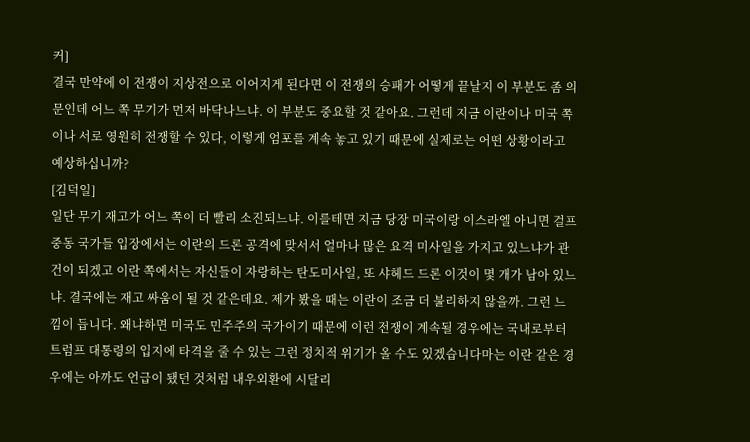커]
결국 만약에 이 전쟁이 지상전으로 이어지게 된다면 이 전쟁의 승패가 어떻게 끝날지 이 부분도 좀 의문인데 어느 쪽 무기가 먼저 바닥나느냐. 이 부분도 중요할 것 같아요. 그런데 지금 이란이나 미국 쪽이나 서로 영원히 전쟁할 수 있다, 이렇게 엄포를 계속 놓고 있기 때문에 실제로는 어떤 상황이라고 예상하십니까?
[김덕일]
일단 무기 재고가 어느 쪽이 더 빨리 소진되느냐. 이를테면 지금 당장 미국이랑 이스라엘 아니면 걸프 중동 국가들 입장에서는 이란의 드론 공격에 맞서서 얼마나 많은 요격 미사일을 가지고 있느냐가 관건이 되겠고 이란 쪽에서는 자신들이 자랑하는 탄도미사일, 또 샤헤드 드론 이것이 몇 개가 남아 있느냐. 결국에는 재고 싸움이 될 것 같은데요. 제가 봤을 때는 이란이 조금 더 불리하지 않을까. 그런 느낌이 듭니다. 왜냐하면 미국도 민주주의 국가이기 때문에 이런 전쟁이 계속될 경우에는 국내로부터 트럼프 대통령의 입지에 타격을 줄 수 있는 그런 정치적 위기가 올 수도 있겠습니다마는 이란 같은 경우에는 아까도 언급이 됐던 것처럼 내우외환에 시달리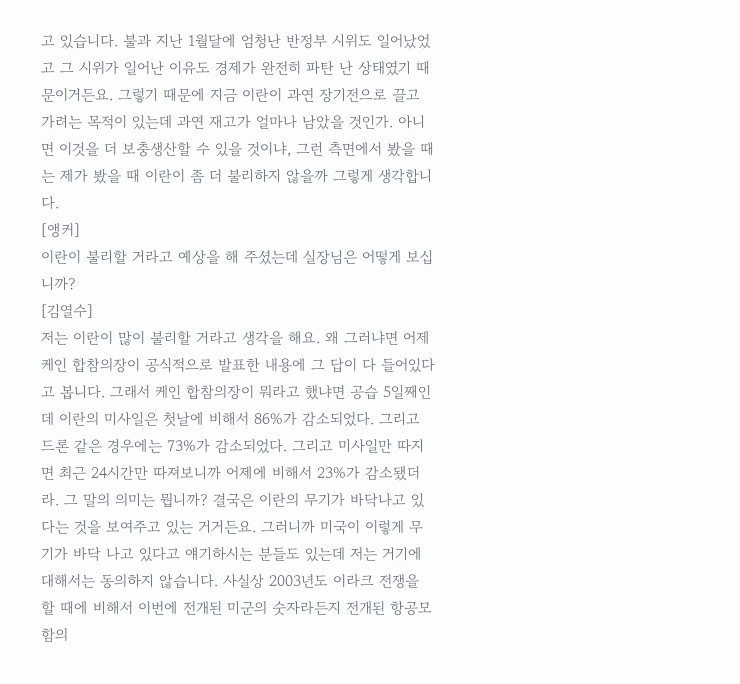고 있습니다. 불과 지난 1월달에 엄청난 반정부 시위도 일어났었고 그 시위가 일어난 이유도 경제가 완전히 파탄 난 상태였기 때문이거든요. 그렇기 때문에 지금 이란이 과연 장기전으로 끌고 가려는 목적이 있는데 과연 재고가 얼마나 남았을 것인가. 아니면 이것을 더 보충생산할 수 있을 것이냐, 그런 측면에서 봤을 때는 제가 봤을 때 이란이 좀 더 불리하지 않을까 그렇게 생각합니다.
[앵커]
이란이 불리할 거라고 예상을 해 주셨는데 실장님은 어떻게 보십니까?
[김열수]
저는 이란이 많이 불리할 거라고 생각을 해요. 왜 그러냐면 어제 케인 합참의장이 공식적으로 발표한 내용에 그 답이 다 들어있다고 봅니다. 그래서 케인 합참의장이 뭐라고 했냐면 공습 5일째인데 이란의 미사일은 첫날에 비해서 86%가 감소되었다. 그리고 드론 같은 경우에는 73%가 감소되었다. 그리고 미사일만 따지면 최근 24시간만 따져보니까 어제에 비해서 23%가 감소됐더라. 그 말의 의미는 뭡니까? 결국은 이란의 무기가 바닥나고 있다는 것을 보여주고 있는 거거든요. 그러니까 미국이 이렇게 무기가 바닥 나고 있다고 얘기하시는 분들도 있는데 저는 거기에 대해서는 동의하지 않습니다. 사실상 2003년도 이라크 전쟁을 할 때에 비해서 이번에 전개된 미군의 숫자라든지 전개된 항공모함의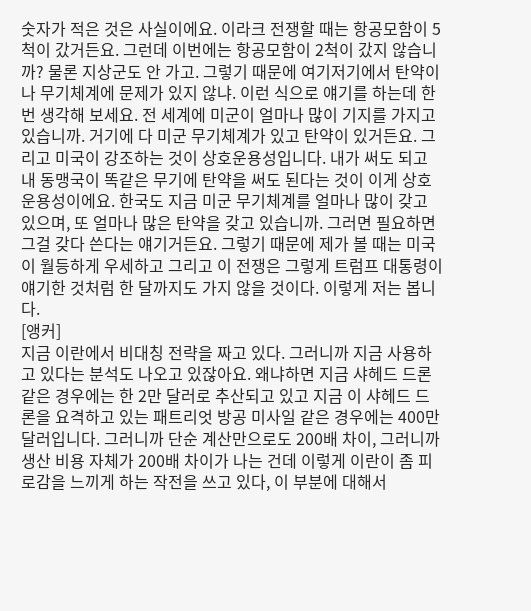숫자가 적은 것은 사실이에요. 이라크 전쟁할 때는 항공모함이 5척이 갔거든요. 그런데 이번에는 항공모함이 2척이 갔지 않습니까? 물론 지상군도 안 가고. 그렇기 때문에 여기저기에서 탄약이나 무기체계에 문제가 있지 않냐. 이런 식으로 얘기를 하는데 한번 생각해 보세요. 전 세계에 미군이 얼마나 많이 기지를 가지고 있습니까. 거기에 다 미군 무기체계가 있고 탄약이 있거든요. 그리고 미국이 강조하는 것이 상호운용성입니다. 내가 써도 되고 내 동맹국이 똑같은 무기에 탄약을 써도 된다는 것이 이게 상호운용성이에요. 한국도 지금 미군 무기체계를 얼마나 많이 갖고 있으며, 또 얼마나 많은 탄약을 갖고 있습니까. 그러면 필요하면 그걸 갖다 쓴다는 얘기거든요. 그렇기 때문에 제가 볼 때는 미국이 월등하게 우세하고 그리고 이 전쟁은 그렇게 트럼프 대통령이 얘기한 것처럼 한 달까지도 가지 않을 것이다. 이렇게 저는 봅니다.
[앵커]
지금 이란에서 비대칭 전략을 짜고 있다. 그러니까 지금 사용하고 있다는 분석도 나오고 있잖아요. 왜냐하면 지금 샤헤드 드론 같은 경우에는 한 2만 달러로 추산되고 있고 지금 이 샤헤드 드론을 요격하고 있는 패트리엇 방공 미사일 같은 경우에는 400만 달러입니다. 그러니까 단순 계산만으로도 200배 차이, 그러니까 생산 비용 자체가 200배 차이가 나는 건데 이렇게 이란이 좀 피로감을 느끼게 하는 작전을 쓰고 있다, 이 부분에 대해서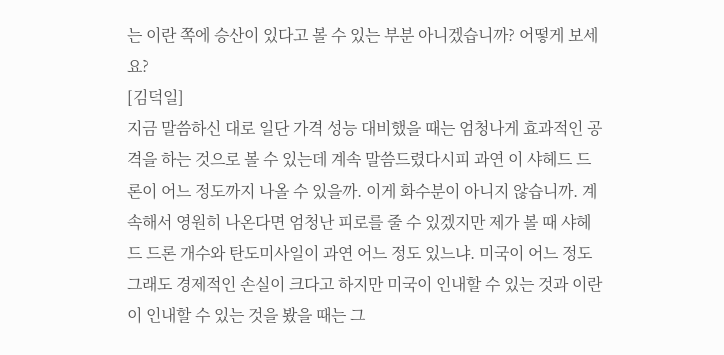는 이란 쪽에 승산이 있다고 볼 수 있는 부분 아니겠습니까? 어떻게 보세요?
[김덕일]
지금 말씀하신 대로 일단 가격 성능 대비했을 때는 엄청나게 효과적인 공격을 하는 것으로 볼 수 있는데 계속 말씀드렸다시피 과연 이 샤헤드 드론이 어느 정도까지 나올 수 있을까. 이게 화수분이 아니지 않습니까. 계속해서 영원히 나온다면 엄청난 피로를 줄 수 있겠지만 제가 볼 때 샤헤드 드론 개수와 탄도미사일이 과연 어느 정도 있느냐. 미국이 어느 정도 그래도 경제적인 손실이 크다고 하지만 미국이 인내할 수 있는 것과 이란이 인내할 수 있는 것을 봤을 때는 그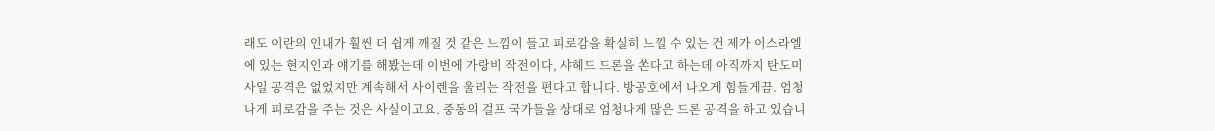래도 이란의 인내가 훨씬 더 쉽게 깨질 것 같은 느낌이 들고 피로감을 확실히 느낄 수 있는 건 제가 이스라엘에 있는 현지인과 얘기를 해봤는데 이번에 가랑비 작전이다, 샤헤드 드론을 쏜다고 하는데 아직까지 탄도미사일 공격은 없었지만 계속해서 사이렌을 울리는 작전을 편다고 합니다. 방공호에서 나오게 힘들게끔. 엄청나게 피로감을 주는 것은 사실이고요. 중동의 걸프 국가들을 상대로 엄청나게 많은 드론 공격을 하고 있습니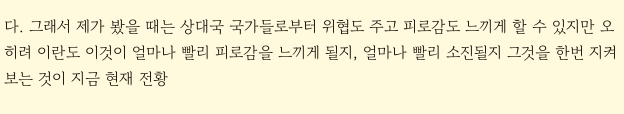다. 그래서 제가 봤을 때는 상대국 국가들로부터 위협도 주고 피로감도 느끼게 할 수 있지만 오히려 이란도 이것이 얼마나 빨리 피로감을 느끼게 될지, 얼마나 빨리 소진될지 그것을 한번 지켜보는 것이 지금 현재 전황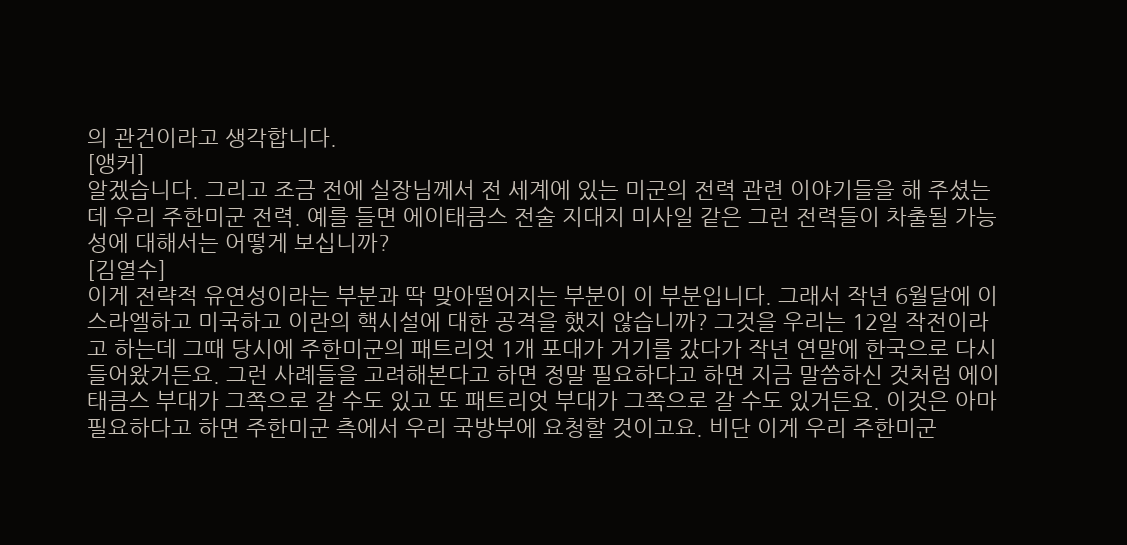의 관건이라고 생각합니다.
[앵커]
알겠습니다. 그리고 조금 전에 실장님께서 전 세계에 있는 미군의 전력 관련 이야기들을 해 주셨는데 우리 주한미군 전력. 예를 들면 에이태큼스 전술 지대지 미사일 같은 그런 전력들이 차출될 가능성에 대해서는 어떻게 보십니까?
[김열수]
이게 전략적 유연성이라는 부분과 딱 맞아떨어지는 부분이 이 부분입니다. 그래서 작년 6월달에 이스라엘하고 미국하고 이란의 핵시설에 대한 공격을 했지 않습니까? 그것을 우리는 12일 작전이라고 하는데 그때 당시에 주한미군의 패트리엇 1개 포대가 거기를 갔다가 작년 연말에 한국으로 다시 들어왔거든요. 그런 사례들을 고려해본다고 하면 정말 필요하다고 하면 지금 말씀하신 것처럼 에이태큼스 부대가 그쪽으로 갈 수도 있고 또 패트리엇 부대가 그쪽으로 갈 수도 있거든요. 이것은 아마 필요하다고 하면 주한미군 측에서 우리 국방부에 요청할 것이고요. 비단 이게 우리 주한미군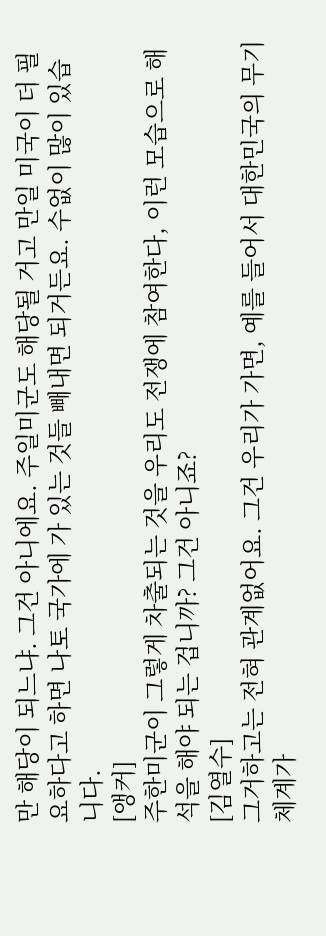만 해당이 되느냐. 그건 아니에요. 주일미군도 해당될 거고 만일 미국이 더 필요하다고 하면 나토 국가에 가 있는 것들 빼내면 되거든요. 수없이 많이 있습니다.
[앵커]
주한미군이 그렇게 차출되는 것을 우리도 전쟁에 참여한다, 이런 모습으로 해석을 해야 되는 겁니까? 그건 아니죠?
[김열수]
그거하고는 전혀 관계없어요. 그건 우리가 가면, 예를 들어서 대한민국의 무기 체계가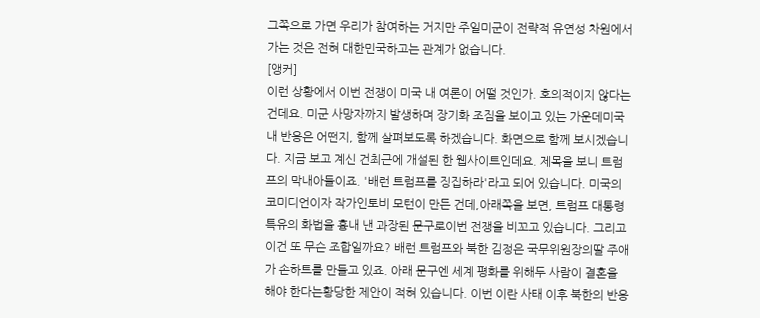그쪽으로 가면 우리가 참여하는 거지만 주일미군이 전략적 유연성 차원에서 가는 것은 전혀 대한민국하고는 관계가 없습니다.
[앵커]
이런 상황에서 이번 전쟁이 미국 내 여론이 어떨 것인가. 호의적이지 않다는 건데요. 미군 사망자까지 발생하며 장기화 조짐을 보이고 있는 가운데미국 내 반응은 어떤지, 함께 살펴보도록 하겠습니다. 화면으로 함께 보시겠습니다. 지금 보고 계신 건최근에 개설된 한 웹사이트인데요. 제목을 보니 트럼프의 막내아들이죠. '배런 트럼프를 징집하라'라고 되어 있습니다. 미국의 코미디언이자 작가인토비 모턴이 만든 건데,아래쪽을 보면, 트럼프 대통령특유의 화법을 흉내 낸 과장된 문구로이번 전쟁을 비꼬고 있습니다. 그리고 이건 또 무슨 조합일까요? 배런 트럼프와 북한 김정은 국무위원장의딸 주애가 손하트를 만들고 있죠. 아래 문구엔 세계 평화를 위해두 사람이 결혼을 해야 한다는황당한 제안이 적혀 있습니다. 이번 이란 사태 이후 북한의 반응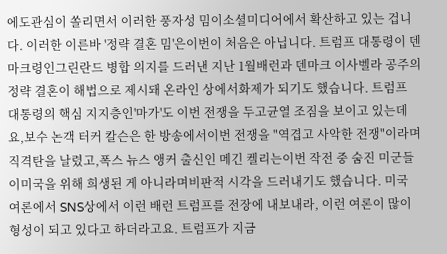에도관심이 쏠리면서 이러한 풍자성 밈이소셜미디어에서 확산하고 있는 겁니다. 이러한 이른바 '정략 결혼 밈'은이번이 처음은 아닙니다. 트럼프 대통령이 덴마크령인그린란드 병합 의지를 드러낸 지난 1월배런과 덴마크 이사벨라 공주의 정략 결혼이 해법으로 제시돼 온라인 상에서화제가 되기도 했습니다. 트럼프 대통령의 핵심 지지층인'마가'도 이번 전쟁을 두고균열 조짐을 보이고 있는데요,보수 논객 터커 칼슨은 한 방송에서이번 전쟁을 "역겹고 사악한 전쟁"이라며직격탄을 날렸고,폭스 뉴스 앵커 출신인 메긴 켈리는이번 작전 중 숨진 미군들이미국을 위해 희생된 게 아니라며비판적 시각을 드러내기도 했습니다. 미국 여론에서 SNS상에서 이런 배런 트럼프를 전장에 내보내라, 이런 여론이 많이 형성이 되고 있다고 하더라고요. 트럼프가 지금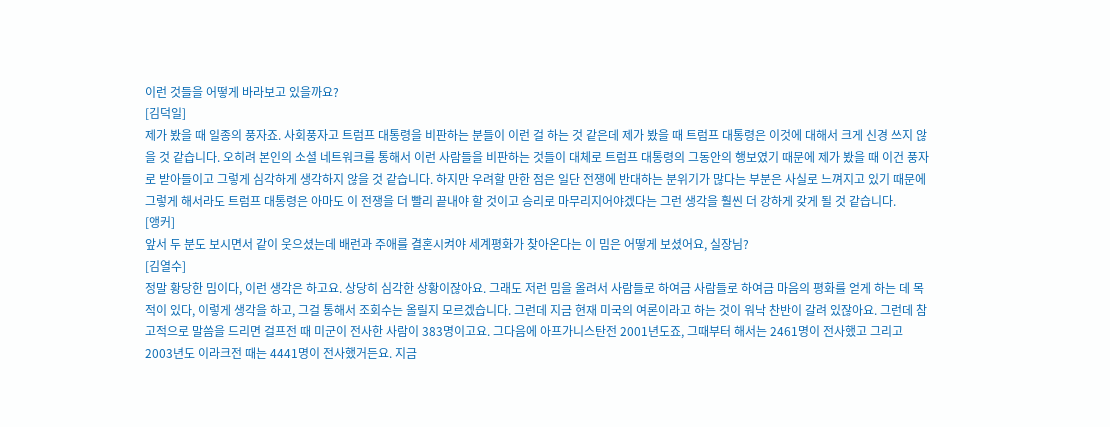이런 것들을 어떻게 바라보고 있을까요?
[김덕일]
제가 봤을 때 일종의 풍자죠. 사회풍자고 트럼프 대통령을 비판하는 분들이 이런 걸 하는 것 같은데 제가 봤을 때 트럼프 대통령은 이것에 대해서 크게 신경 쓰지 않을 것 같습니다. 오히려 본인의 소셜 네트워크를 통해서 이런 사람들을 비판하는 것들이 대체로 트럼프 대통령의 그동안의 행보였기 때문에 제가 봤을 때 이건 풍자로 받아들이고 그렇게 심각하게 생각하지 않을 것 같습니다. 하지만 우려할 만한 점은 일단 전쟁에 반대하는 분위기가 많다는 부분은 사실로 느껴지고 있기 때문에 그렇게 해서라도 트럼프 대통령은 아마도 이 전쟁을 더 빨리 끝내야 할 것이고 승리로 마무리지어야겠다는 그런 생각을 훨씬 더 강하게 갖게 될 것 같습니다.
[앵커]
앞서 두 분도 보시면서 같이 웃으셨는데 배런과 주애를 결혼시켜야 세계평화가 찾아온다는 이 밈은 어떻게 보셨어요, 실장님?
[김열수]
정말 황당한 밈이다, 이런 생각은 하고요. 상당히 심각한 상황이잖아요. 그래도 저런 밈을 올려서 사람들로 하여금 사람들로 하여금 마음의 평화를 얻게 하는 데 목적이 있다, 이렇게 생각을 하고, 그걸 통해서 조회수는 올릴지 모르겠습니다. 그런데 지금 현재 미국의 여론이라고 하는 것이 워낙 찬반이 갈려 있잖아요. 그런데 참고적으로 말씀을 드리면 걸프전 때 미군이 전사한 사람이 383명이고요. 그다음에 아프가니스탄전 2001년도죠, 그때부터 해서는 2461명이 전사했고 그리고 2003년도 이라크전 때는 4441명이 전사했거든요. 지금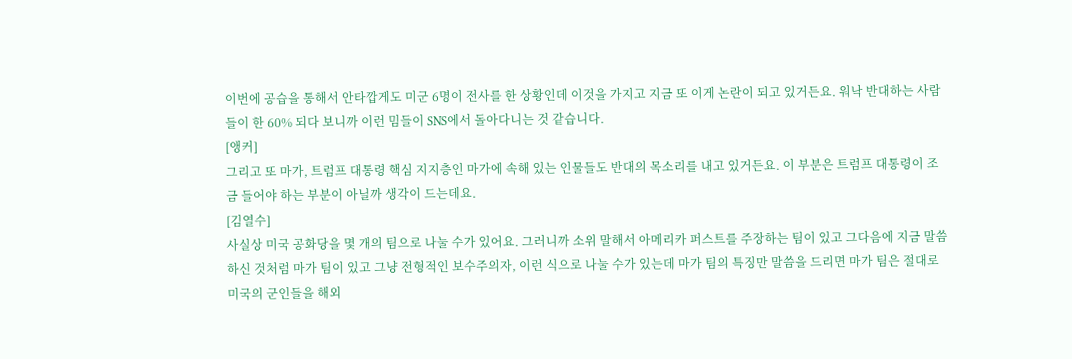이번에 공습을 통해서 안타깝게도 미군 6명이 전사를 한 상황인데 이것을 가지고 지금 또 이게 논란이 되고 있거든요. 워낙 반대하는 사람들이 한 60% 되다 보니까 이런 밈들이 SNS에서 돌아다니는 것 같습니다.
[앵커]
그리고 또 마가, 트럼프 대통령 핵심 지지층인 마가에 속해 있는 인물들도 반대의 목소리를 내고 있거든요. 이 부분은 트럼프 대통령이 조금 들어야 하는 부분이 아닐까 생각이 드는데요.
[김열수]
사실상 미국 공화당을 몇 개의 팀으로 나눌 수가 있어요. 그러니까 소위 말해서 아메리카 퍼스트를 주장하는 팀이 있고 그다음에 지금 말씀하신 것처럼 마가 팀이 있고 그냥 전형적인 보수주의자, 이런 식으로 나눌 수가 있는데 마가 팀의 특징만 말씀을 드리면 마가 팀은 절대로 미국의 군인들을 해외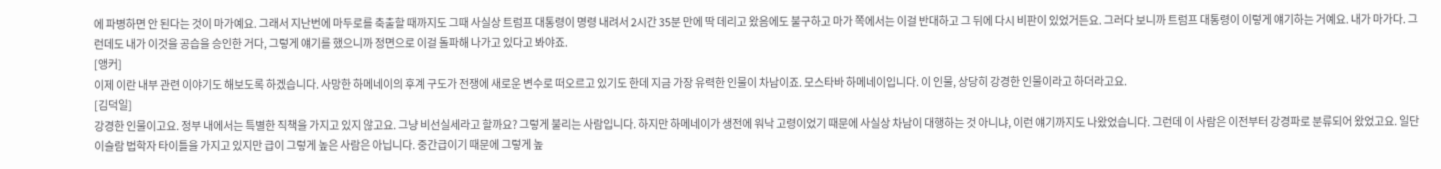에 파병하면 안 된다는 것이 마가예요. 그래서 지난번에 마두로를 축출할 때까지도 그때 사실상 트럼프 대통령이 명령 내려서 2시간 35분 만에 딱 데리고 왔음에도 불구하고 마가 쪽에서는 이걸 반대하고 그 뒤에 다시 비판이 있었거든요. 그러다 보니까 트럼프 대통령이 이렇게 얘기하는 거예요. 내가 마가다. 그런데도 내가 이것을 공습을 승인한 거다, 그렇게 얘기를 했으니까 정면으로 이걸 돌파해 나가고 있다고 봐야죠.
[앵커]
이제 이란 내부 관련 이야기도 해보도록 하겠습니다. 사망한 하메네이의 후계 구도가 전쟁에 새로운 변수로 떠오르고 있기도 한데 지금 가장 유력한 인물이 차남이죠. 모스타바 하메네이입니다. 이 인물, 상당히 강경한 인물이라고 하더라고요.
[김덕일]
강경한 인물이고요. 정부 내에서는 특별한 직책을 가지고 있지 않고요. 그냥 비선실세라고 할까요? 그렇게 불리는 사람입니다. 하지만 하메네이가 생전에 워낙 고령이었기 때문에 사실상 차남이 대행하는 것 아니냐, 이런 얘기까지도 나왔었습니다. 그런데 이 사람은 이전부터 강경파로 분류되어 왔었고요. 일단 이슬람 법학자 타이틀을 가지고 있지만 급이 그렇게 높은 사람은 아닙니다. 중간급이기 때문에 그렇게 높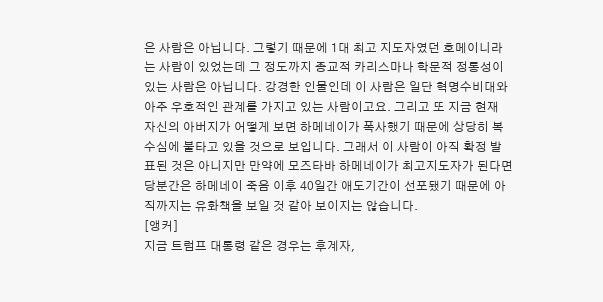은 사람은 아닙니다. 그렇기 때문에 1대 최고 지도자였던 호메이니라는 사람이 있었는데 그 정도까지 종교적 카리스마나 학문적 정통성이 있는 사람은 아닙니다. 강경한 인물인데 이 사람은 일단 혁명수비대와 아주 우호적인 관계를 가지고 있는 사람이고요. 그리고 또 지금 현재 자신의 아버지가 어떻게 보면 하메네이가 폭사했기 때문에 상당히 복수심에 불타고 있을 것으로 보입니다. 그래서 이 사람이 아직 확정 발표된 것은 아니지만 만약에 모즈타바 하메네이가 최고지도자가 된다면 당분간은 하메네이 죽음 이후 40일간 애도기간이 선포됐기 때문에 아직까지는 유화책을 보일 것 같아 보이지는 않습니다.
[앵커]
지금 트럼프 대통령 같은 경우는 후계자,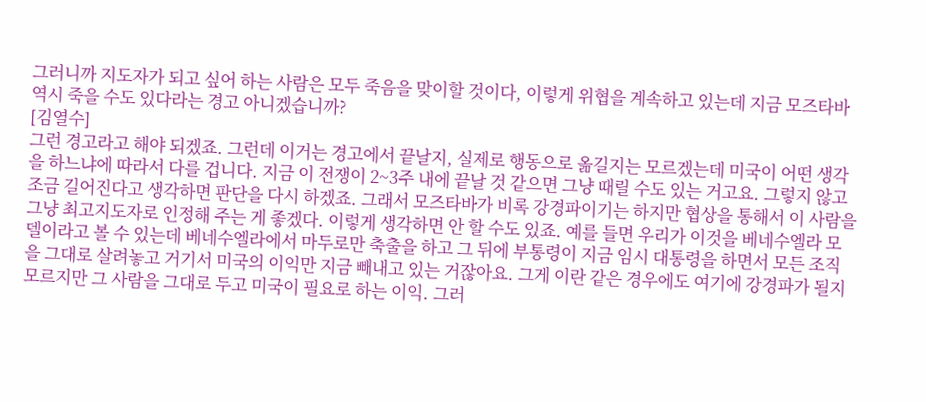그러니까 지도자가 되고 싶어 하는 사람은 모두 죽음을 맞이할 것이다, 이렇게 위협을 계속하고 있는데 지금 모즈타바 역시 죽을 수도 있다라는 경고 아니겠습니까?
[김열수]
그런 경고라고 해야 되겠죠. 그런데 이거는 경고에서 끝날지, 실제로 행동으로 옮길지는 모르겠는데 미국이 어떤 생각을 하느냐에 따라서 다를 겁니다. 지금 이 전쟁이 2~3주 내에 끝날 것 같으면 그냥 때릴 수도 있는 거고요. 그렇지 않고 조금 길어진다고 생각하면 판단을 다시 하겠죠. 그래서 모즈타바가 비록 강경파이기는 하지만 협상을 통해서 이 사람을 그냥 최고지도자로 인정해 주는 게 좋겠다. 이렇게 생각하면 안 할 수도 있죠. 예를 들면 우리가 이것을 베네수엘라 모델이라고 볼 수 있는데 베네수엘라에서 마두로만 축출을 하고 그 뒤에 부통령이 지금 임시 대통령을 하면서 모든 조직을 그대로 살려놓고 거기서 미국의 이익만 지금 빼내고 있는 거잖아요. 그게 이란 같은 경우에도 여기에 강경파가 될지 모르지만 그 사람을 그대로 두고 미국이 필요로 하는 이익. 그러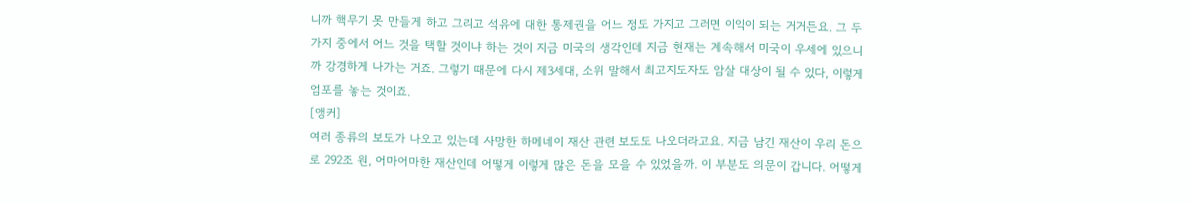니까 핵무기 못 만들게 하고 그리고 석유에 대한 통제권을 어느 정도 가지고 그러면 이익이 되는 거거든요. 그 두 가지 중에서 어느 것을 택할 것이냐 하는 것이 지금 미국의 생각인데 지금 현재는 계속해서 미국이 우세에 있으니까 강경하게 나가는 거죠. 그렇기 때문에 다시 제3세대, 소위 말해서 최고지도자도 암살 대상이 될 수 있다, 이렇게 엄포를 놓는 것이죠.
[앵커]
여러 종류의 보도가 나오고 있는데 사망한 하메네이 재산 관련 보도도 나오더라고요. 지금 남긴 재산이 우리 돈으로 292조 원, 어마어마한 재산인데 어떻게 이렇게 많은 돈을 모을 수 있었을까. 이 부분도 의문이 갑니다. 어떻게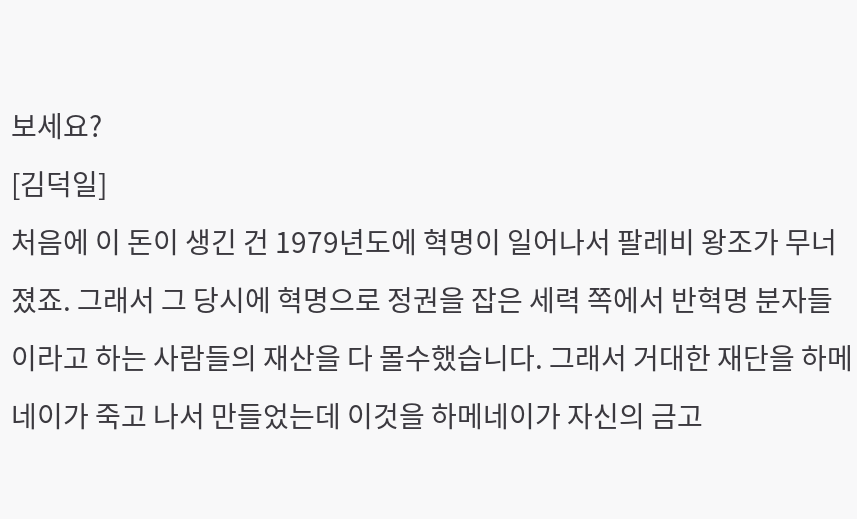보세요?
[김덕일]
처음에 이 돈이 생긴 건 1979년도에 혁명이 일어나서 팔레비 왕조가 무너졌죠. 그래서 그 당시에 혁명으로 정권을 잡은 세력 쪽에서 반혁명 분자들이라고 하는 사람들의 재산을 다 몰수했습니다. 그래서 거대한 재단을 하메네이가 죽고 나서 만들었는데 이것을 하메네이가 자신의 금고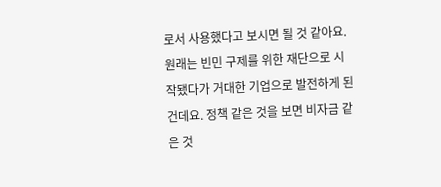로서 사용했다고 보시면 될 것 같아요. 원래는 빈민 구제를 위한 재단으로 시작됐다가 거대한 기업으로 발전하게 된 건데요. 정책 같은 것을 보면 비자금 같은 것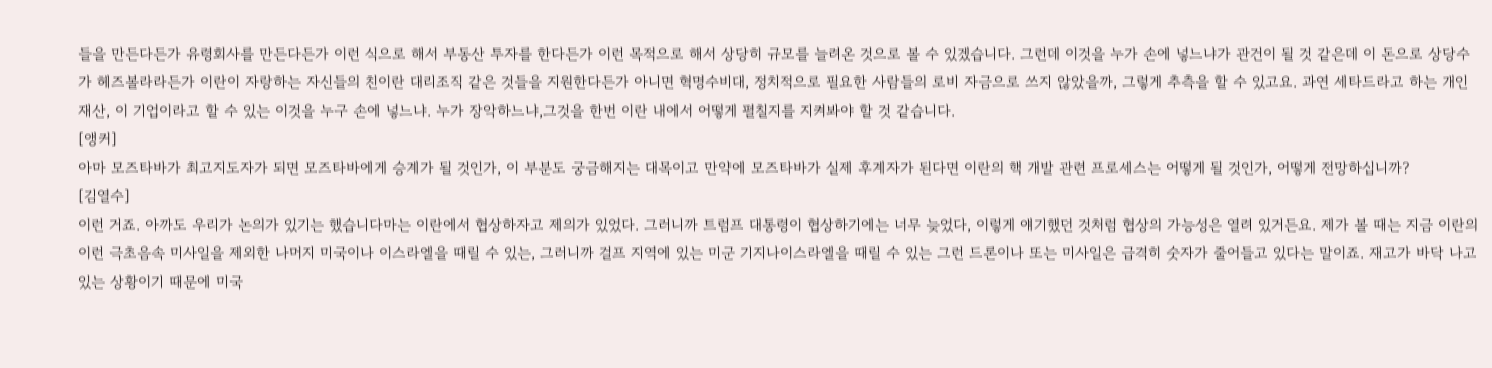들을 만든다든가 유령회사를 만든다든가 이런 식으로 해서 부동산 투자를 한다든가 이런 목적으로 해서 상당히 규모를 늘려온 것으로 볼 수 있겠습니다. 그런데 이것을 누가 손에 넣느냐가 관건이 될 것 같은데 이 돈으로 상당수가 헤즈볼라라든가 이란이 자랑하는 자신들의 친이란 대리조직 같은 것들을 지원한다든가 아니면 혁명수비대, 정치적으로 필요한 사람들의 로비 자금으로 쓰지 않았을까, 그렇게 추측을 할 수 있고요. 과연 세타드라고 하는 개인재산, 이 기업이라고 할 수 있는 이것을 누구 손에 넣느냐. 누가 장악하느냐,그것을 한번 이란 내에서 어떻게 펼칠지를 지켜봐야 할 것 같습니다.
[앵커]
아마 모즈타바가 최고지도자가 되면 모즈타바에게 승계가 될 것인가, 이 부분도 궁금해지는 대목이고 만약에 모즈타바가 실제 후계자가 된다면 이란의 핵 개발 관련 프로세스는 어떻게 될 것인가, 어떻게 전망하십니까?
[김열수]
이런 거죠. 아까도 우리가 논의가 있기는 했습니다마는 이란에서 협상하자고 제의가 있었다. 그러니까 트럼프 대통령이 협상하기에는 너무 늦었다, 이렇게 얘기했던 것처럼 협상의 가능성은 열려 있거든요. 제가 볼 때는 지금 이란의 이런 극초음속 미사일을 제외한 나머지 미국이나 이스라엘을 때릴 수 있는, 그러니까 걸프 지역에 있는 미군 기지나이스라엘을 때릴 수 있는 그런 드론이나 또는 미사일은 급격히 숫자가 줄어들고 있다는 말이죠. 재고가 바닥 나고 있는 상황이기 때문에 미국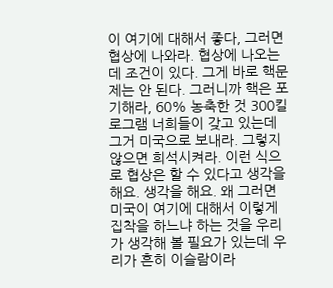이 여기에 대해서 좋다, 그러면 협상에 나와라. 협상에 나오는데 조건이 있다. 그게 바로 핵문제는 안 된다. 그러니까 핵은 포기해라, 60% 농축한 것 300킬로그램 너희들이 갖고 있는데 그거 미국으로 보내라. 그렇지 않으면 희석시켜라. 이런 식으로 협상은 할 수 있다고 생각을 해요. 생각을 해요. 왜 그러면 미국이 여기에 대해서 이렇게 집착을 하느냐 하는 것을 우리가 생각해 볼 필요가 있는데 우리가 흔히 이슬람이라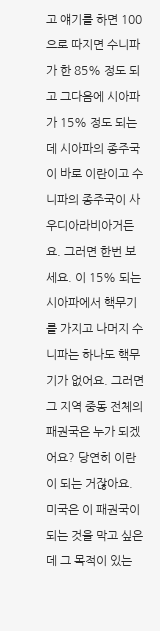고 얘기를 하면 100으로 따지면 수니파가 한 85% 정도 되고 그다음에 시아파가 15% 정도 되는데 시아파의 종주국이 바로 이란이고 수니파의 종주국이 사우디아라비아거든요. 그러면 한번 보세요. 이 15% 되는 시아파에서 핵무기를 가지고 나머지 수니파는 하나도 핵무기가 없어요. 그러면 그 지역 중동 전체의 패권국은 누가 되겠어요? 당연히 이란이 되는 거잖아요. 미국은 이 패권국이 되는 것을 막고 싶은 데 그 목적이 있는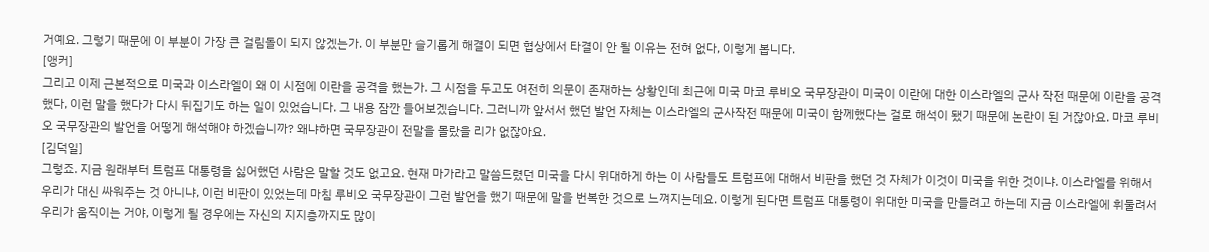거예요. 그렇기 때문에 이 부분이 가장 큰 걸림돌이 되지 않겠는가. 이 부분만 슬기롭게 해결이 되면 협상에서 타결이 안 될 이유는 전혀 없다, 이렇게 봅니다.
[앵커]
그리고 이제 근본적으로 미국과 이스라엘이 왜 이 시점에 이란을 공격을 했는가. 그 시점을 두고도 여전히 의문이 존재하는 상황인데 최근에 미국 마코 루비오 국무장관이 미국이 이란에 대한 이스라엘의 군사 작전 때문에 이란을 공격했다, 이런 말을 했다가 다시 뒤집기도 하는 일이 있었습니다. 그 내용 잠깐 들어보겠습니다. 그러니까 앞서서 했던 발언 자체는 이스라엘의 군사작전 때문에 미국이 함께했다는 걸로 해석이 됐기 때문에 논란이 된 거잖아요. 마코 루비오 국무장관의 발언을 어떻게 해석해야 하겠습니까? 왜냐하면 국무장관이 전말을 몰랐을 리가 없잖아요.
[김덕일]
그렇죠. 지금 원래부터 트럼프 대통령을 싫어했던 사람은 말할 것도 없고요. 현재 마가라고 말씀드렸던 미국을 다시 위대하게 하는 이 사람들도 트럼프에 대해서 비판을 했던 것 자체가 이것이 미국을 위한 것이냐. 이스라엘를 위해서 우리가 대신 싸워주는 것 아니냐, 이런 비판이 있었는데 마침 루비오 국무장관이 그런 발언을 했기 때문에 말을 번복한 것으로 느껴지는데요. 이렇게 된다면 트럼프 대통령이 위대한 미국을 만들려고 하는데 지금 이스라엘에 휘둘려서 우리가 움직이는 거야, 이렇게 될 경우에는 자신의 지지층까지도 많이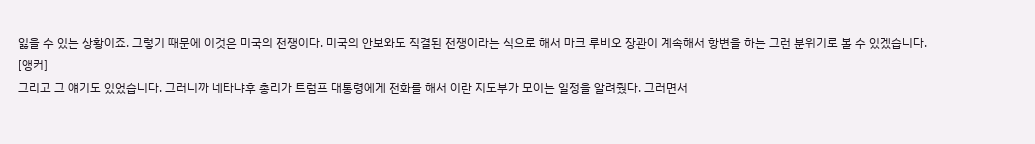잃을 수 있는 상황이죠. 그렇기 때문에 이것은 미국의 전쟁이다. 미국의 안보와도 직결된 전쟁이라는 식으로 해서 마크 루비오 장관이 계속해서 항변을 하는 그런 분위기로 볼 수 있겠습니다.
[앵커]
그리고 그 얘기도 있었습니다. 그러니까 네타냐후 총리가 트럼프 대통령에게 전화를 해서 이란 지도부가 모이는 일정을 알려줬다. 그러면서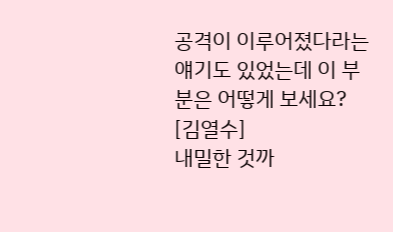공격이 이루어졌다라는 얘기도 있었는데 이 부분은 어떻게 보세요?
[김열수]
내밀한 것까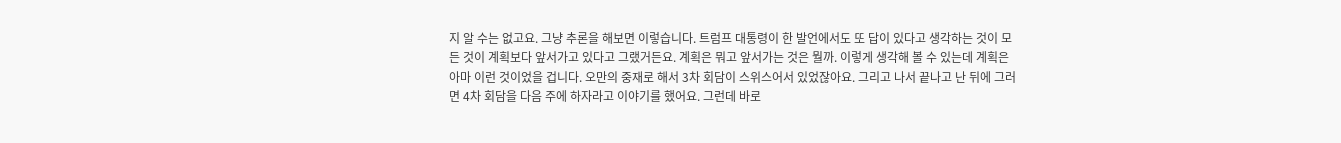지 알 수는 없고요. 그냥 추론을 해보면 이렇습니다. 트럼프 대통령이 한 발언에서도 또 답이 있다고 생각하는 것이 모든 것이 계획보다 앞서가고 있다고 그랬거든요. 계획은 뭐고 앞서가는 것은 뭘까. 이렇게 생각해 볼 수 있는데 계획은 아마 이런 것이었을 겁니다. 오만의 중재로 해서 3차 회담이 스위스어서 있었잖아요. 그리고 나서 끝나고 난 뒤에 그러면 4차 회담을 다음 주에 하자라고 이야기를 했어요. 그런데 바로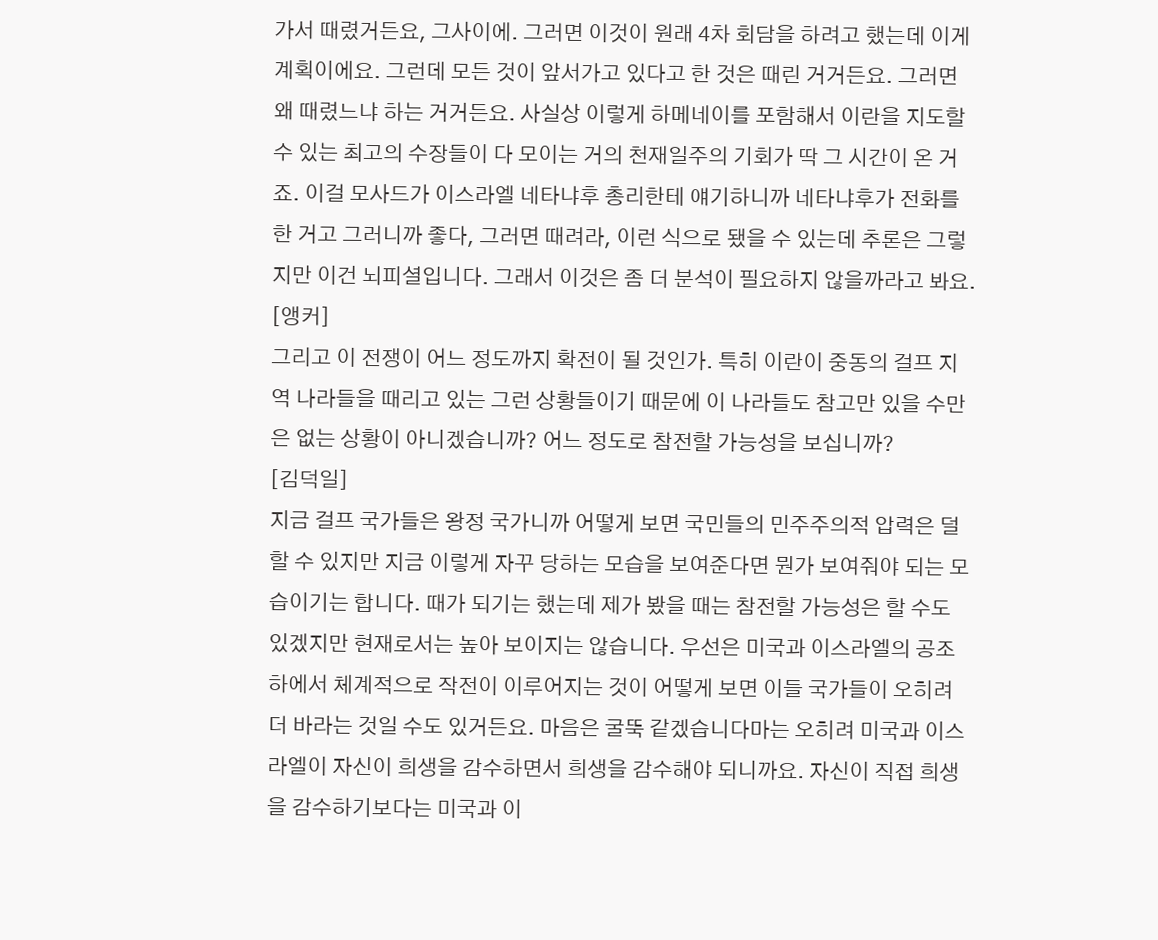가서 때렸거든요, 그사이에. 그러면 이것이 원래 4차 회담을 하려고 했는데 이게 계획이에요. 그런데 모든 것이 앞서가고 있다고 한 것은 때린 거거든요. 그러면 왜 때렸느냐 하는 거거든요. 사실상 이렇게 하메네이를 포함해서 이란을 지도할 수 있는 최고의 수장들이 다 모이는 거의 천재일주의 기회가 딱 그 시간이 온 거죠. 이걸 모사드가 이스라엘 네타냐후 총리한테 얘기하니까 네타냐후가 전화를 한 거고 그러니까 좋다, 그러면 때려라, 이런 식으로 됐을 수 있는데 추론은 그렇지만 이건 뇌피셜입니다. 그래서 이것은 좀 더 분석이 필요하지 않을까라고 봐요.
[앵커]
그리고 이 전쟁이 어느 정도까지 확전이 될 것인가. 특히 이란이 중동의 걸프 지역 나라들을 때리고 있는 그런 상황들이기 때문에 이 나라들도 참고만 있을 수만은 없는 상황이 아니겠습니까? 어느 정도로 참전할 가능성을 보십니까?
[김덕일]
지금 걸프 국가들은 왕정 국가니까 어떻게 보면 국민들의 민주주의적 압력은 덜할 수 있지만 지금 이렇게 자꾸 당하는 모습을 보여준다면 뭔가 보여줘야 되는 모습이기는 합니다. 때가 되기는 했는데 제가 봤을 때는 참전할 가능성은 할 수도 있겠지만 현재로서는 높아 보이지는 않습니다. 우선은 미국과 이스라엘의 공조하에서 체계적으로 작전이 이루어지는 것이 어떻게 보면 이들 국가들이 오히려 더 바라는 것일 수도 있거든요. 마음은 굴뚝 같겠습니다마는 오히려 미국과 이스라엘이 자신이 희생을 감수하면서 희생을 감수해야 되니까요. 자신이 직접 희생을 감수하기보다는 미국과 이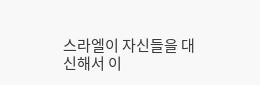스라엘이 자신들을 대신해서 이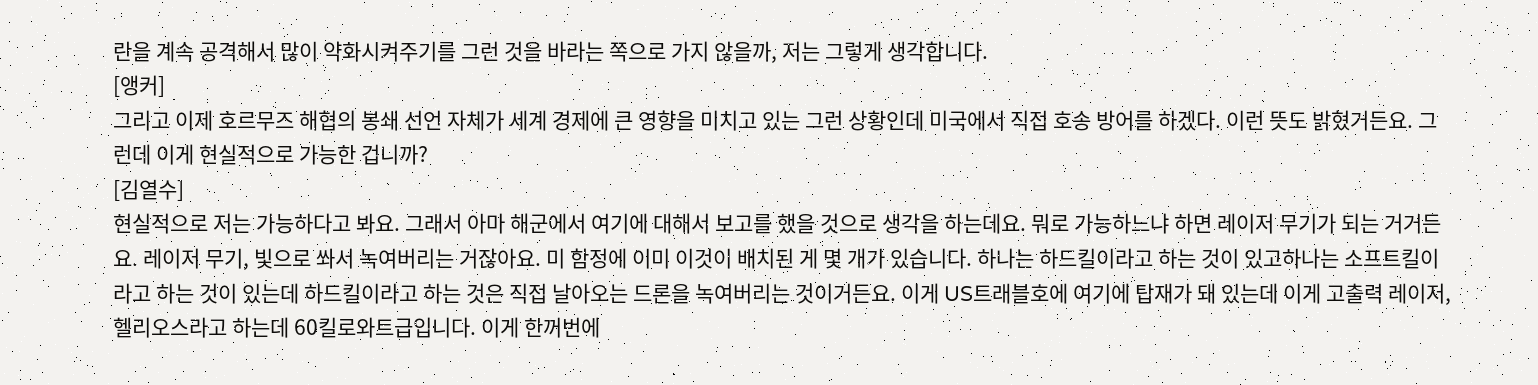란을 계속 공격해서 많이 약화시켜주기를 그런 것을 바라는 쪽으로 가지 않을까, 저는 그렇게 생각합니다.
[앵커]
그리고 이제 호르무즈 해협의 봉쇄 선언 자체가 세계 경제에 큰 영향을 미치고 있는 그런 상황인데 미국에서 직접 호송 방어를 하겠다. 이런 뜻도 밝혔거든요. 그런데 이게 현실적으로 가능한 겁니까?
[김열수]
현실적으로 저는 가능하다고 봐요. 그래서 아마 해군에서 여기에 대해서 보고를 했을 것으로 생각을 하는데요. 뭐로 가능하느냐 하면 레이저 무기가 되는 거거든요. 레이저 무기, 빛으로 쏴서 녹여버리는 거잖아요. 미 함정에 이미 이것이 배치된 게 몇 개가 있습니다. 하나는 하드킬이라고 하는 것이 있고하나는 소프트킬이라고 하는 것이 있는데 하드킬이라고 하는 것은 직접 날아오는 드론을 녹여버리는 것이거든요. 이게 US트래블호에 여기에 탑재가 돼 있는데 이게 고출력 레이저, 헬리오스라고 하는데 60킬로와트급입니다. 이게 한꺼번에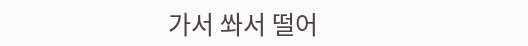가서 쏴서 떨어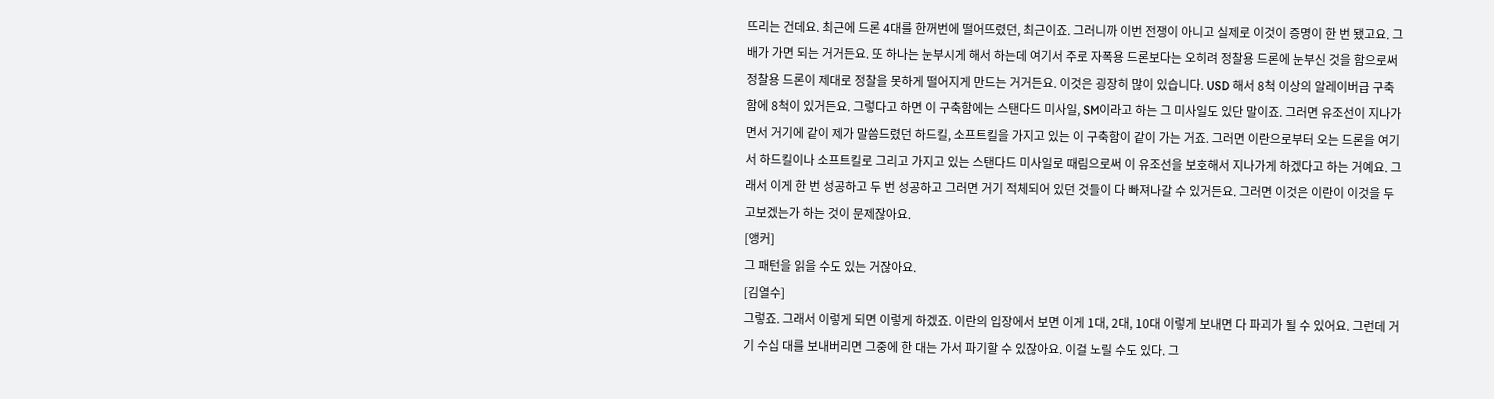뜨리는 건데요. 최근에 드론 4대를 한꺼번에 떨어뜨렸던, 최근이죠. 그러니까 이번 전쟁이 아니고 실제로 이것이 증명이 한 번 됐고요. 그 배가 가면 되는 거거든요. 또 하나는 눈부시게 해서 하는데 여기서 주로 자폭용 드론보다는 오히려 정찰용 드론에 눈부신 것을 함으로써 정찰용 드론이 제대로 정찰을 못하게 떨어지게 만드는 거거든요. 이것은 굉장히 많이 있습니다. USD 해서 8척 이상의 알레이버급 구축함에 8척이 있거든요. 그렇다고 하면 이 구축함에는 스탠다드 미사일, SM이라고 하는 그 미사일도 있단 말이죠. 그러면 유조선이 지나가면서 거기에 같이 제가 말씀드렸던 하드킬, 소프트킬을 가지고 있는 이 구축함이 같이 가는 거죠. 그러면 이란으로부터 오는 드론을 여기서 하드킬이나 소프트킬로 그리고 가지고 있는 스탠다드 미사일로 때림으로써 이 유조선을 보호해서 지나가게 하겠다고 하는 거예요. 그래서 이게 한 번 성공하고 두 번 성공하고 그러면 거기 적체되어 있던 것들이 다 빠져나갈 수 있거든요. 그러면 이것은 이란이 이것을 두고보겠는가 하는 것이 문제잖아요.
[앵커]
그 패턴을 읽을 수도 있는 거잖아요.
[김열수]
그렇죠. 그래서 이렇게 되면 이렇게 하겠죠. 이란의 입장에서 보면 이게 1대, 2대, 10대 이렇게 보내면 다 파괴가 될 수 있어요. 그런데 거기 수십 대를 보내버리면 그중에 한 대는 가서 파기할 수 있잖아요. 이걸 노릴 수도 있다. 그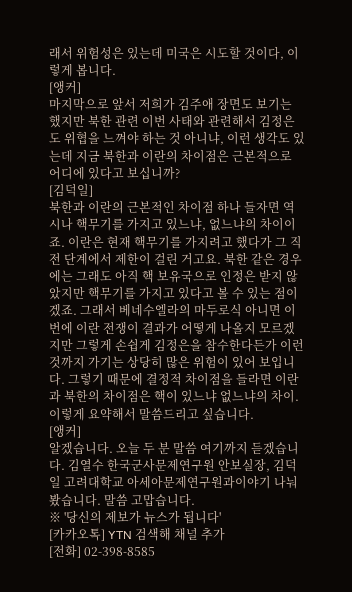래서 위험성은 있는데 미국은 시도할 것이다, 이렇게 봅니다.
[앵커]
마지막으로 앞서 저희가 김주애 장면도 보기는 했지만 북한 관련 이번 사태와 관련해서 김정은도 위협을 느껴야 하는 것 아니냐, 이런 생각도 있는데 지금 북한과 이란의 차이점은 근본적으로 어디에 있다고 보십니까?
[김덕일]
북한과 이란의 근본적인 차이점 하나 들자면 역시나 핵무기를 가지고 있느냐, 없느냐의 차이이죠. 이란은 현재 핵무기를 가지려고 했다가 그 직전 단계에서 제한이 걸린 거고요. 북한 같은 경우에는 그래도 아직 핵 보유국으로 인정은 받지 않았지만 핵무기를 가지고 있다고 볼 수 있는 점이겠죠. 그래서 베네수엘라의 마두로식 아니면 이번에 이란 전쟁이 결과가 어떻게 나올지 모르겠지만 그렇게 손쉽게 김정은을 참수한다든가 이런 것까지 가기는 상당히 많은 위험이 있어 보입니다. 그렇기 때문에 결정적 차이점을 들라면 이란과 북한의 차이점은 핵이 있느냐 없느냐의 차이. 이렇게 요약해서 말씀드리고 싶습니다.
[앵커]
알겠습니다. 오늘 두 분 말씀 여기까지 듣겠습니다. 김열수 한국군사문제연구원 안보실장, 김덕일 고려대학교 아세아문제연구원과이야기 나눠봤습니다. 말씀 고맙습니다.
※ '당신의 제보가 뉴스가 됩니다'
[카카오톡] YTN 검색해 채널 추가
[전화] 02-398-8585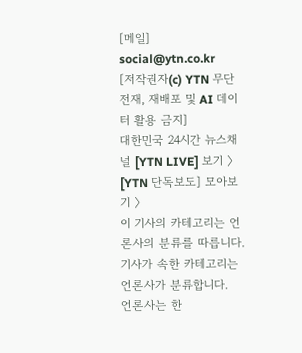[메일] social@ytn.co.kr
[저작권자(c) YTN 무단전재, 재배포 및 AI 데이터 활용 금지]
대한민국 24시간 뉴스채널 [YTN LIVE] 보기 〉
[YTN 단독보도] 모아보기 〉
이 기사의 카테고리는 언론사의 분류를 따릅니다.
기사가 속한 카테고리는 언론사가 분류합니다.
언론사는 한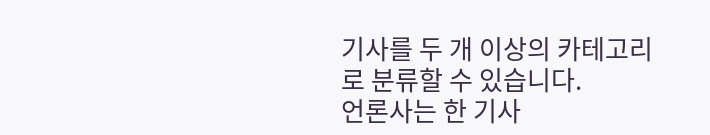기사를 두 개 이상의 카테고리로 분류할 수 있습니다.
언론사는 한 기사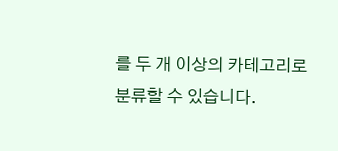를 두 개 이상의 카테고리로 분류할 수 있습니다.